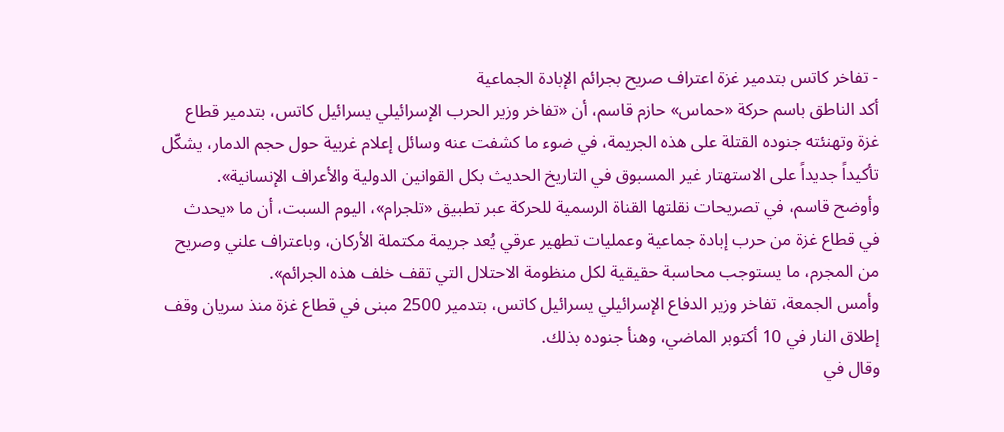- تفاخر كاتس بتدمير غزة اعتراف صريح بجرائم الإبادة الجماعية
أكد الناطق باسم حركة «حماس» حازم قاسم، أن «تفاخر وزير الحرب الإسرائيلي يسرائيل كاتس، بتدمير قطاع غزة وتهنئته جنوده القتلة على هذه الجريمة، في ضوء ما كشفت عنه وسائل إعلام غربية حول حجم الدمار، يشكّل تأكيداً جديداً على الاستهتار غير المسبوق في التاريخ الحديث بكل القوانين الدولية والأعراف الإنسانية».
وأوضح قاسم، في تصريحات نقلتها القناة الرسمية للحركة عبر تطبيق «تلجرام»، اليوم السبت، أن ما «يحدث في قطاع غزة من حرب إبادة جماعية وعمليات تطهير عرقي يُعد جريمة مكتملة الأركان، وباعتراف علني وصريح من المجرم، ما يستوجب محاسبة حقيقية لكل منظومة الاحتلال التي تقف خلف هذه الجرائم».
وأمس الجمعة، تفاخر وزير الدفاع الإسرائيلي يسرائيل كاتس، بتدمير 2500 مبنى في قطاع غزة منذ سريان وقف إطلاق النار في 10 أكتوبر الماضي، وهنأ جنوده بذلك.
وقال في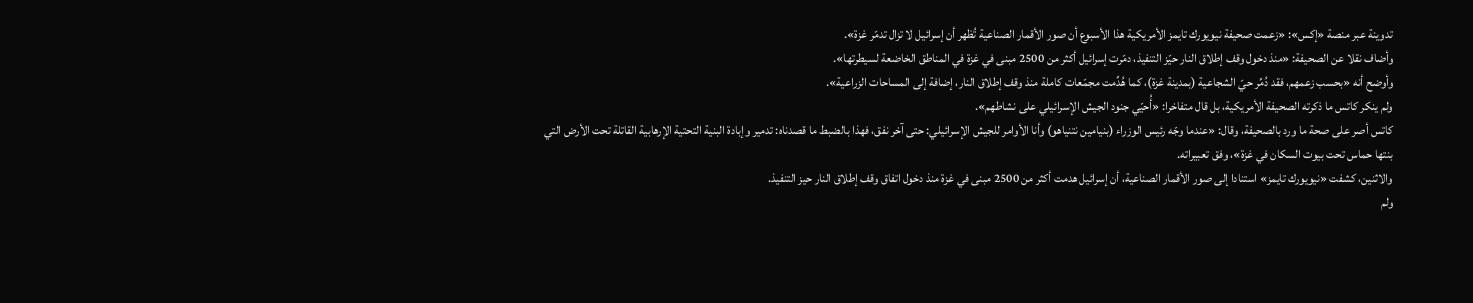تدوينة عبر منصة «إكس»: «زعمت صحيفة نيويورك تايمز الأمريكية هذا الأسبوع أن صور الأقمار الصناعية تُظهر أن إسرائيل لا تزال تدمّر غزة».
وأضاف نقلا عن الصحيفة: «منذ دخول وقف إطلاق النار حيّز التنفيذ، دمّرت إسرائيل أكثر من 2500 مبنى في غزة في المناطق الخاضعة لسيطرتها».
وأوضح أنه «بحسب زعمهم، فقد دُمِّر حيّ الشجاعية (بمدينة غزة)، كما هُدِّمت مجمّعات كاملة منذ وقف إطلاق النار، إضافة إلى المساحات الزراعية».
ولم ينكر كاتس ما ذكرته الصحيفة الأمريكية، بل قال متفاخرا: «أُحيّي جنود الجيش الإسرائيلي على نشاطهم».
كاتس أصر على صحة ما ورد بالصحيفة، وقال: «عندما وجّه رئيس الوزراء (بنيامين نتنياهو) وأنا الأوامر للجيش الإسرائيلي: حتى آخر نفق، فهذا بالضبط ما قصدناه: تدمير وإبادة البنية التحتية الإرهابية القاتلة تحت الأرض التي بنتها حماس تحت بيوت السكان في غزة»، وفق تعبيراته.
والاثنين، كشفت «نيويورك تايمز» استنادا إلى صور الأقمار الصناعية، أن إسرائيل هدمت أكثر من 2500 مبنى في غزة منذ دخول اتفاق وقف إطلاق النار حيز التنفيذ.
ولم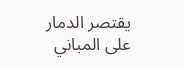يقتصر الدمار على المباني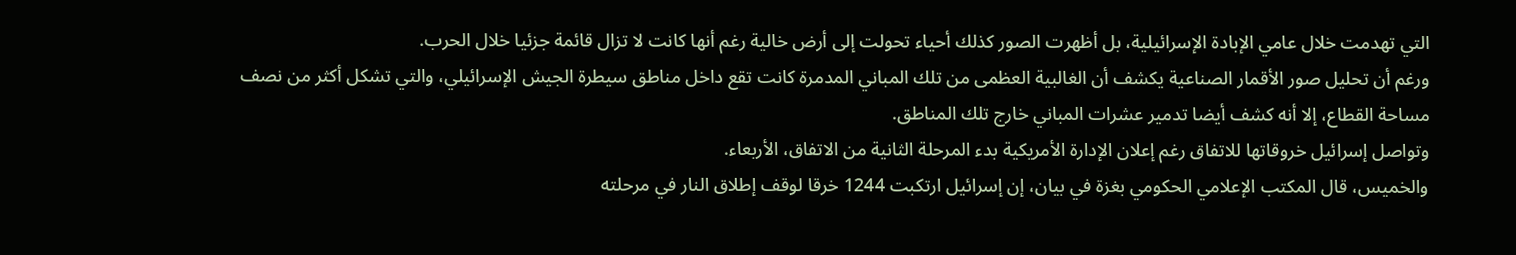التي تهدمت خلال عامي الإبادة الإسرائيلية، بل أظهرت الصور كذلك أحياء تحولت إلى أرض خالية رغم أنها كانت لا تزال قائمة جزئيا خلال الحرب.
ورغم أن تحليل صور الأقمار الصناعية يكشف أن الغالبية العظمى من تلك المباني المدمرة كانت تقع داخل مناطق سيطرة الجيش الإسرائيلي، والتي تشكل أكثر من نصف مساحة القطاع، إلا أنه كشف أيضا تدمير عشرات المباني خارج تلك المناطق.
وتواصل إسرائيل خروقاتها للاتفاق رغم إعلان الإدارة الأمريكية بدء المرحلة الثانية من الاتفاق، الأربعاء.
والخميس، قال المكتب الإعلامي الحكومي بغزة في بيان، إن إسرائيل ارتكبت 1244 خرقا لوقف إطلاق النار في مرحلته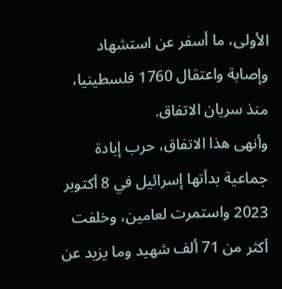الأولى، ما أسفر عن استشهاد وإصابة واعتقال 1760 فلسطينيا، منذ سريان الاتفاق.
وأنهى هذا الاتفاق، حرب إبادة جماعية بدأتها إسرائيل في 8 أكتوبر 2023 واستمرت لعامين، وخلفت أكثر من 71 ألف شهيد وما يزيد عن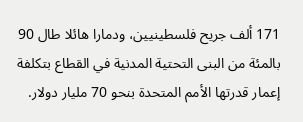171 ألف جريح فلسطينيين، ودمارا هائلا طال 90 بالمئة من البنى التحتية المدنية في القطاع بتكلفة إعمار قدرتها الأمم المتحدة بنحو 70 مليار دولار.